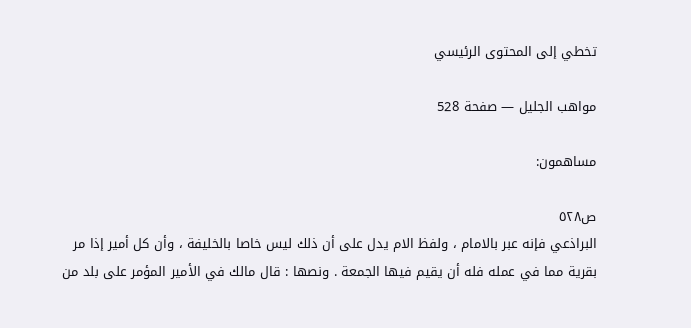تخطي إلى المحتوى الرئيسي

مواهب الجليل — صفحة 528

مساهمون:

ص٥٢٨
البراذعي فإنه عبر بالامام ، ولفظ الام يدل على أن ذلك ليس خاصا بالخليفة ، وأن كل أمير إذا مر بقرية مما في عمله فله أن يقيم فيها الجمعة . ونصها : قال مالك في الأمير المؤمر على بلد من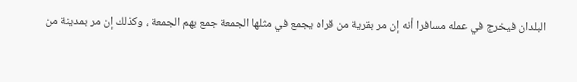البلدان فيخرج في عمله مسافرا أنه إن مر بقرية من قراه يجمع في مثلها الجمعة جمع بهم الجمعة ، وكذلك إن مر بمدينة من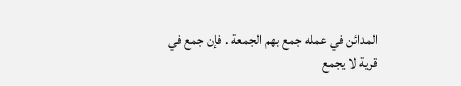المدائن في عمله جمع بهم الجمعة . فإن جمع في قرية لا يجمع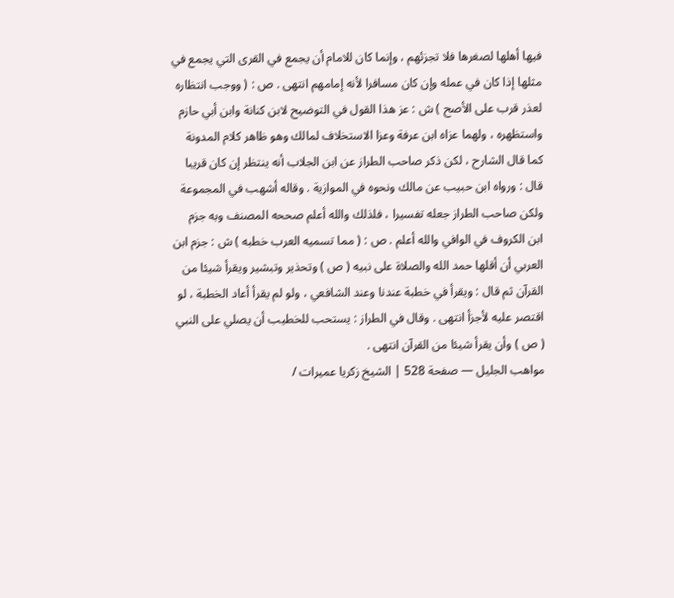فيها أهلها لصغرها فلا تجزئهم ، وإنما كان للامام أن يجمع في القرى التي يجمع في مثلها إذا كان في عمله وإن كان مسافرا لأنه إمامهم انتهى . ص : ( ووجب انتظاره لعذر قرب على الأصح ) ش : عز هذا القول في التوضيح لابن كنانة وابن أبي حازم واستظهره ، ولهما عزاه ابن عرفة وعزا الاستخلاف لمالك وهو ظاهر كلام المدونة كما قال الشارح ، لكن ذكر صاحب الطراز عن ابن الجلاب أنه ينتظر إن كان قريبا قال : ورواه ابن حبيب عن مالك ونحوه في الموازية . وقاله أشهب في المجموعة ولكن صاحب الطراز جعله تفسيرا ، فلذلك والله أعلم صححه المصنف وبه جزم ابن الكروف في الوافي والله أعلم . ص : ( مما تسميه العرب خطبه ) ش : جزم ابن العربي أن أقلها حمد الله والصلاة على نبيه ( ص ) وتحذير وتبشير ويقرأ شيئا من القرآن ثم قال : ويقرأ في خطبة عندنا وعند الشافعي ، ولو لم يقرأ أعاد الخطبة ، لو اقتصر عليه لأجزأ انتهى . وقال في الطراز : يستحب للخطيب أن يصلي على النبي ( ص ) وأن يقرأ شيئا من القرآن انتهى .
مواهب الجليل — صفحة 528 | الشيخ زكريا عميرات /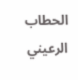الحطاب الرعيني